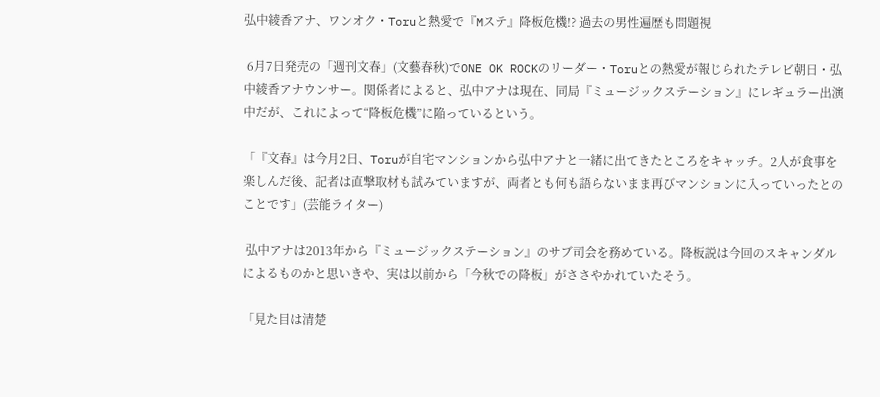弘中綾香アナ、ワンオク・Toruと熱愛で『Mステ』降板危機!? 過去の男性遍歴も問題視

 6月7日発売の「週刊文春」(文藝春秋)でONE OK ROCKのリーダー・Toruとの熱愛が報じられたテレビ朝日・弘中綾香アナウンサー。関係者によると、弘中アナは現在、同局『ミュージックステーション』にレギュラー出演中だが、これによって“降板危機”に陥っているという。

「『文春』は今月2日、Toruが自宅マンションから弘中アナと一緒に出てきたところをキャッチ。2人が食事を楽しんだ後、記者は直撃取材も試みていますが、両者とも何も語らないまま再びマンションに入っていったとのことです」(芸能ライター)

 弘中アナは2013年から『ミュージックステーション』のサブ司会を務めている。降板説は今回のスキャンダルによるものかと思いきや、実は以前から「今秋での降板」がささやかれていたそう。

「見た目は清楚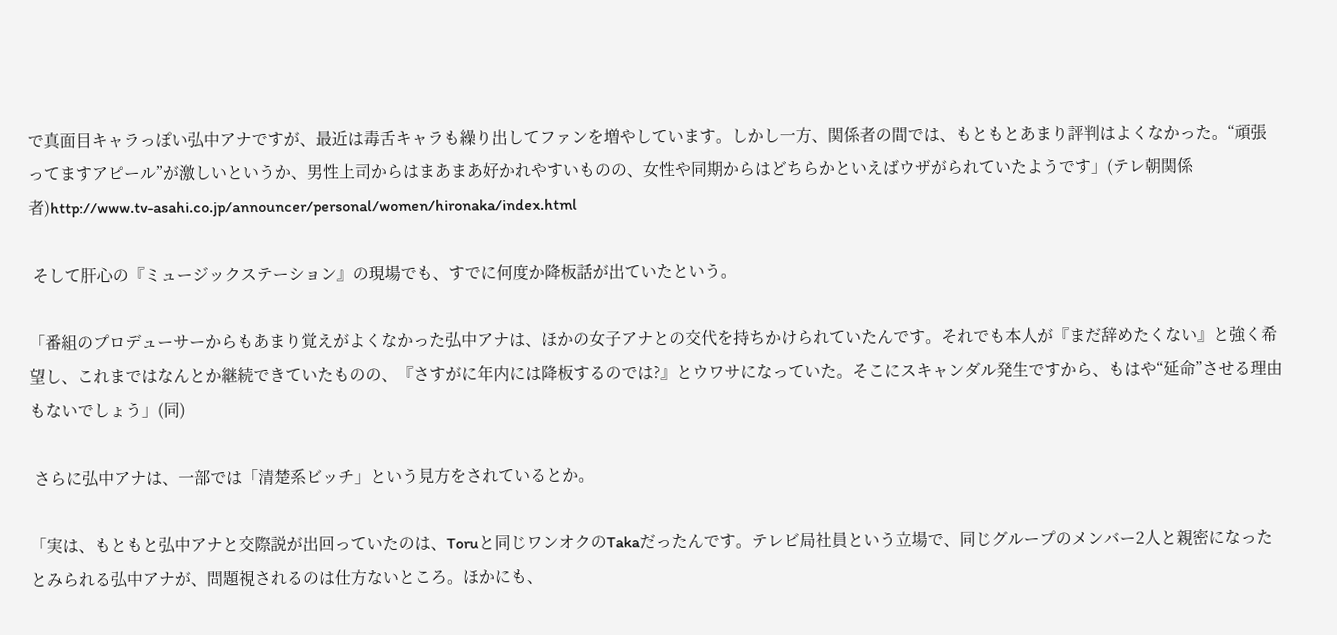で真面目キャラっぽい弘中アナですが、最近は毒舌キャラも繰り出してファンを増やしています。しかし一方、関係者の間では、もともとあまり評判はよくなかった。“頑張ってますアピール”が激しいというか、男性上司からはまあまあ好かれやすいものの、女性や同期からはどちらかといえばウザがられていたようです」(テレ朝関係者)http://www.tv-asahi.co.jp/announcer/personal/women/hironaka/index.html

 そして肝心の『ミュージックステーション』の現場でも、すでに何度か降板話が出ていたという。

「番組のプロデューサーからもあまり覚えがよくなかった弘中アナは、ほかの女子アナとの交代を持ちかけられていたんです。それでも本人が『まだ辞めたくない』と強く希望し、これまではなんとか継続できていたものの、『さすがに年内には降板するのでは?』とウワサになっていた。そこにスキャンダル発生ですから、もはや“延命”させる理由もないでしょう」(同)

 さらに弘中アナは、一部では「清楚系ビッチ」という見方をされているとか。

「実は、もともと弘中アナと交際説が出回っていたのは、Toruと同じワンオクのTakaだったんです。テレビ局社員という立場で、同じグループのメンバー2人と親密になったとみられる弘中アナが、問題視されるのは仕方ないところ。ほかにも、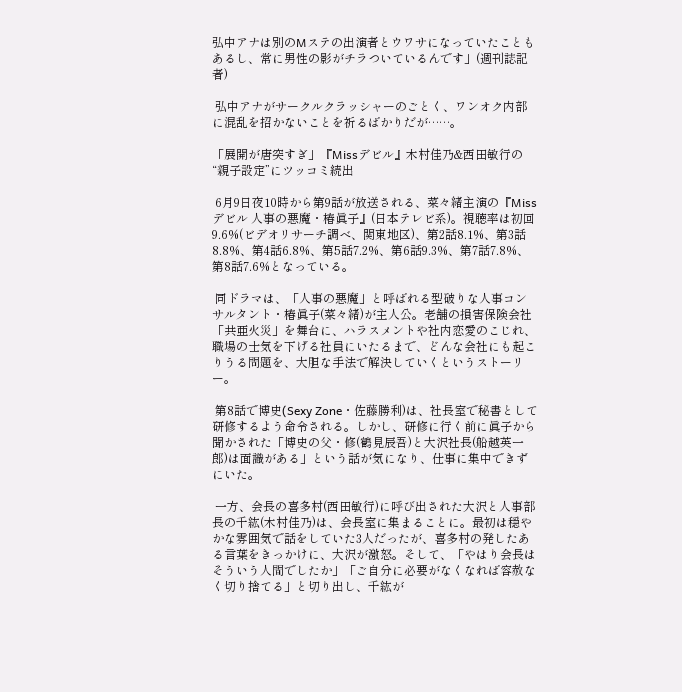弘中アナは別のMステの出演者とウワサになっていたこともあるし、常に男性の影がチラついているんです」(週刊誌記者)

 弘中アナがサークルクラッシャーのごとく、ワンオク内部に混乱を招かないことを祈るばかりだが……。

「展開が唐突すぎ」『Missデビル』木村佳乃&西田敏行の“親子設定”にツッコミ続出

 6月9日夜10時から第9話が放送される、菜々緒主演の『Missデビル 人事の悪魔・椿眞子』(日本テレビ系)。視聴率は初回9.6%(ビデオリサーチ調べ、関東地区)、第2話8.1%、第3話8.8%、第4話6.8%、第5話7.2%、第6話9.3%、第7話7.8%、第8話7.6%となっている。

 同ドラマは、「人事の悪魔」と呼ばれる型破りな人事コンサルタント・椿眞子(菜々緒)が主人公。老舗の損害保険会社「共亜火災」を舞台に、ハラスメントや社内恋愛のこじれ、職場の士気を下げる社員にいたるまで、どんな会社にも起こりうる問題を、大胆な手法で解決していくというストーリー。

 第8話で博史(Sexy Zone・佐藤勝利)は、社長室で秘書として研修するよう命令される。しかし、研修に行く前に眞子から聞かされた「博史の父・修(鶴見辰吾)と大沢社長(船越英一郎)は面識がある」という話が気になり、仕事に集中できずにいた。

 一方、会長の喜多村(西田敏行)に呼び出された大沢と人事部長の千紘(木村佳乃)は、会長室に集まることに。最初は穏やかな雰囲気で話をしていた3人だったが、喜多村の発したある言葉をきっかけに、大沢が激怒。そして、「やはり会長はそういう人間でしたか」「ご自分に必要がなくなれば容赦なく切り捨てる」と切り出し、千紘が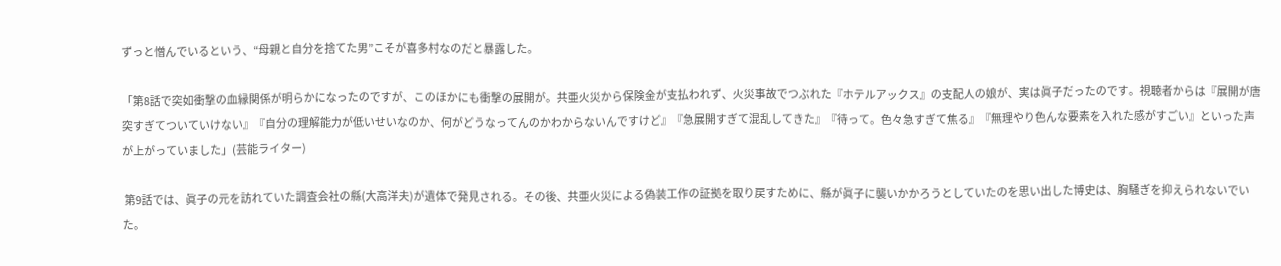ずっと憎んでいるという、“母親と自分を捨てた男”こそが喜多村なのだと暴露した。

「第8話で突如衝撃の血縁関係が明らかになったのですが、このほかにも衝撃の展開が。共亜火災から保険金が支払われず、火災事故でつぶれた『ホテルアックス』の支配人の娘が、実は眞子だったのです。視聴者からは『展開が唐突すぎてついていけない』『自分の理解能力が低いせいなのか、何がどうなってんのかわからないんですけど』『急展開すぎて混乱してきた』『待って。色々急すぎて焦る』『無理やり色んな要素を入れた感がすごい』といった声が上がっていました」(芸能ライター)

 第9話では、眞子の元を訪れていた調査会社の縣(大高洋夫)が遺体で発見される。その後、共亜火災による偽装工作の証拠を取り戻すために、縣が眞子に襲いかかろうとしていたのを思い出した博史は、胸騒ぎを抑えられないでいた。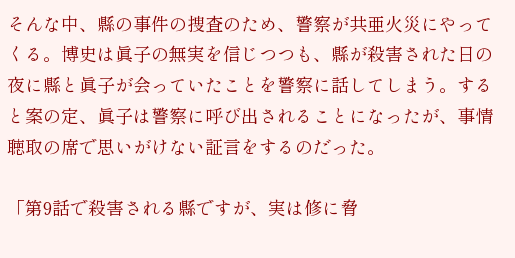そんな中、縣の事件の捜査のため、警察が共亜火災にやってくる。博史は眞子の無実を信じつつも、縣が殺害された日の夜に縣と眞子が会っていたことを警察に話してしまう。すると案の定、眞子は警察に呼び出されることになったが、事情聴取の席で思いがけない証言をするのだった。

「第9話で殺害される縣ですが、実は修に脅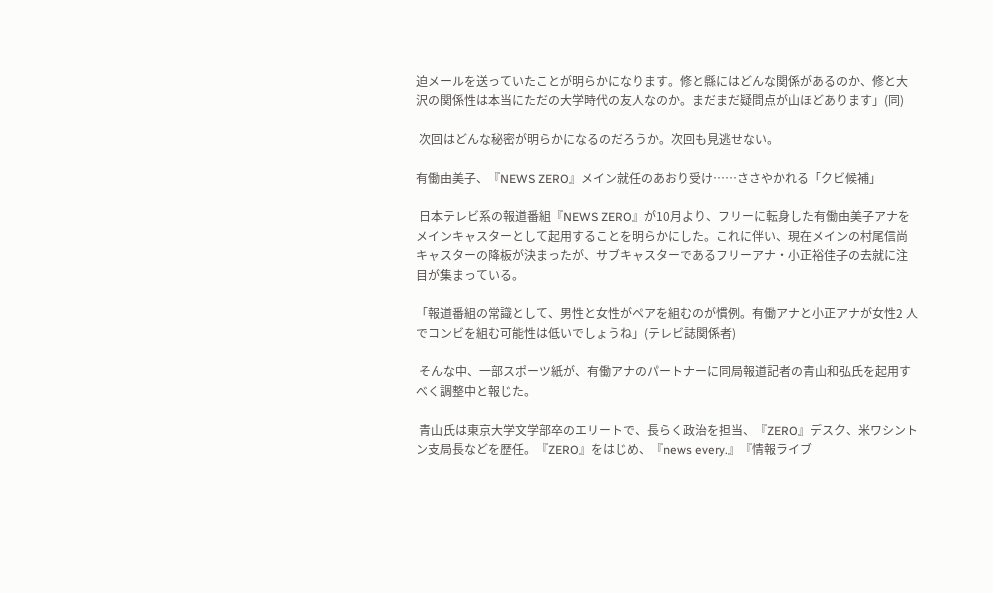迫メールを送っていたことが明らかになります。修と縣にはどんな関係があるのか、修と大沢の関係性は本当にただの大学時代の友人なのか。まだまだ疑問点が山ほどあります」(同)

 次回はどんな秘密が明らかになるのだろうか。次回も見逃せない。

有働由美子、『NEWS ZERO』メイン就任のあおり受け……ささやかれる「クビ候補」

 日本テレビ系の報道番組『NEWS ZERO』が10月より、フリーに転身した有働由美子アナをメインキャスターとして起用することを明らかにした。これに伴い、現在メインの村尾信尚キャスターの降板が決まったが、サブキャスターであるフリーアナ・小正裕佳子の去就に注目が集まっている。

「報道番組の常識として、男性と女性がペアを組むのが慣例。有働アナと小正アナが女性2 人でコンビを組む可能性は低いでしょうね」(テレビ誌関係者)

 そんな中、一部スポーツ紙が、有働アナのパートナーに同局報道記者の青山和弘氏を起用すべく調整中と報じた。

 青山氏は東京大学文学部卒のエリートで、長らく政治を担当、『ZERO』デスク、米ワシントン支局長などを歴任。『ZERO』をはじめ、『news every.』『情報ライブ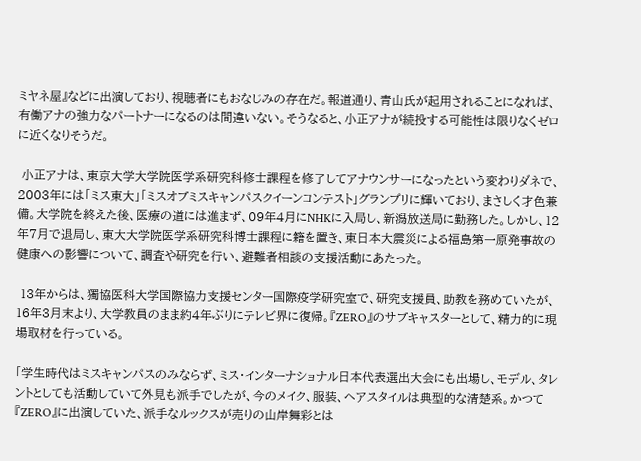ミヤネ屋』などに出演しており、視聴者にもおなじみの存在だ。報道通り、青山氏が起用されることになれば、有働アナの強力なパートナーになるのは間違いない。そうなると、小正アナが続投する可能性は限りなくゼロに近くなりそうだ。

 小正アナは、東京大学大学院医学系研究科修士課程を修了してアナウンサーになったという変わりダネで、2003年には「ミス東大」「ミスオブミスキャンパスクイーンコンテスト」グランプリに輝いており、まさしく才色兼備。大学院を終えた後、医療の道には進まず、09年4月にNHKに入局し、新潟放送局に勤務した。しかし、12年7月で退局し、東大大学院医学系研究科博士課程に籍を置き、東日本大震災による福島第一原発事故の健康への影響について、調査や研究を行い、避難者相談の支援活動にあたった。

 13年からは、獨協医科大学国際協力支援センター国際疫学研究室で、研究支援員、助教を務めていたが、16年3月末より、大学教員のまま約4年ぶりにテレビ界に復帰。『ZERO』のサブキャスターとして、精力的に現場取材を行っている。

「学生時代はミスキャンパスのみならず、ミス・インターナショナル日本代表選出大会にも出場し、モデル、タレントとしても活動していて外見も派手でしたが、今のメイク、服装、ヘアスタイルは典型的な清楚系。かつて『ZERO』に出演していた、派手なルックスが売りの山岸舞彩とは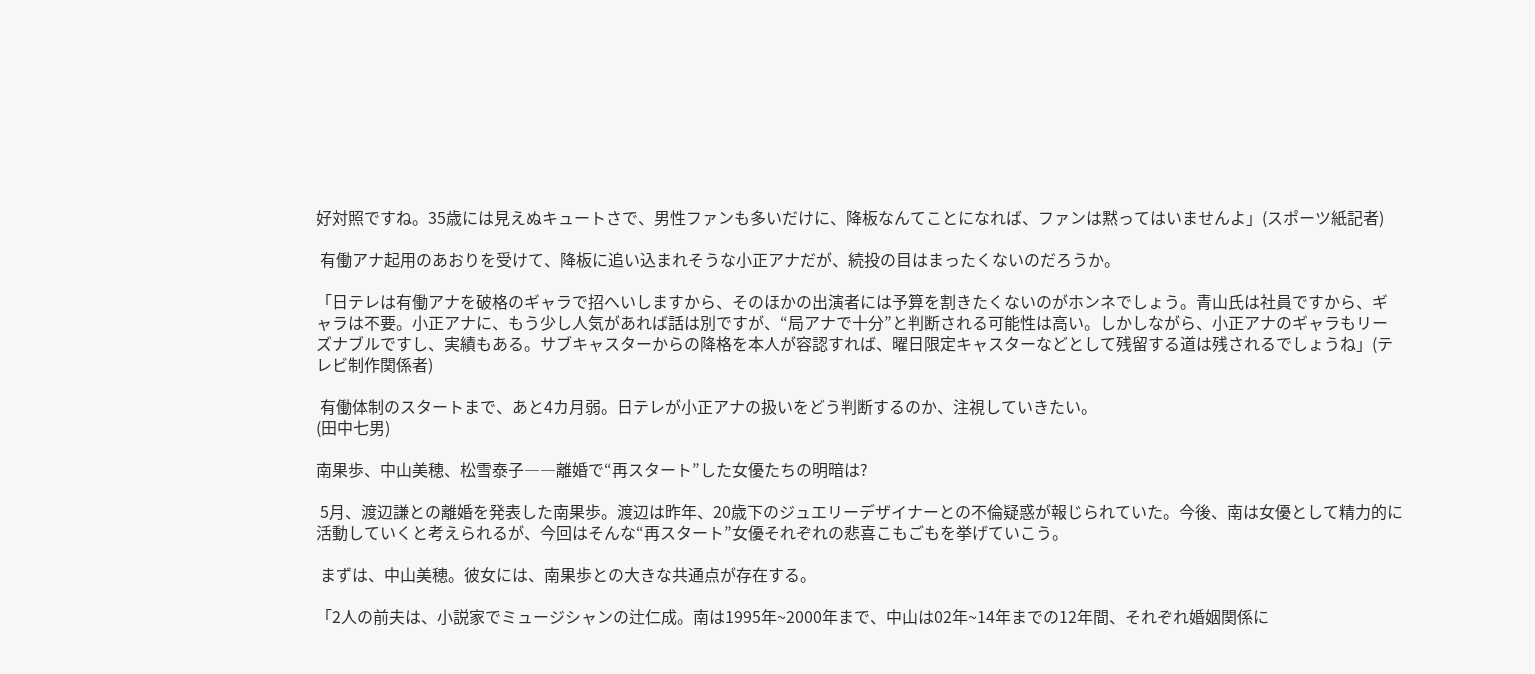好対照ですね。35歳には見えぬキュートさで、男性ファンも多いだけに、降板なんてことになれば、ファンは黙ってはいませんよ」(スポーツ紙記者)

 有働アナ起用のあおりを受けて、降板に追い込まれそうな小正アナだが、続投の目はまったくないのだろうか。

「日テレは有働アナを破格のギャラで招へいしますから、そのほかの出演者には予算を割きたくないのがホンネでしょう。青山氏は社員ですから、ギャラは不要。小正アナに、もう少し人気があれば話は別ですが、“局アナで十分”と判断される可能性は高い。しかしながら、小正アナのギャラもリーズナブルですし、実績もある。サブキャスターからの降格を本人が容認すれば、曜日限定キャスターなどとして残留する道は残されるでしょうね」(テレビ制作関係者)

 有働体制のスタートまで、あと4カ月弱。日テレが小正アナの扱いをどう判断するのか、注視していきたい。
(田中七男)

南果歩、中山美穂、松雪泰子――離婚で“再スタート”した女優たちの明暗は?

 5月、渡辺謙との離婚を発表した南果歩。渡辺は昨年、20歳下のジュエリーデザイナーとの不倫疑惑が報じられていた。今後、南は女優として精力的に活動していくと考えられるが、今回はそんな“再スタート”女優それぞれの悲喜こもごもを挙げていこう。

 まずは、中山美穂。彼女には、南果歩との大きな共通点が存在する。

「2人の前夫は、小説家でミュージシャンの辻仁成。南は1995年~2000年まで、中山は02年~14年までの12年間、それぞれ婚姻関係に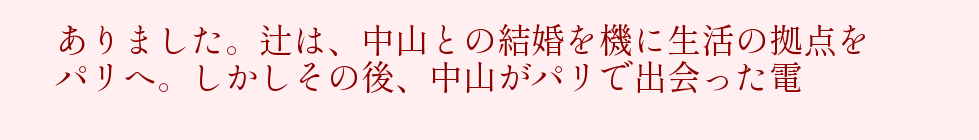ありました。辻は、中山との結婚を機に生活の拠点をパリへ。しかしその後、中山がパリで出会った電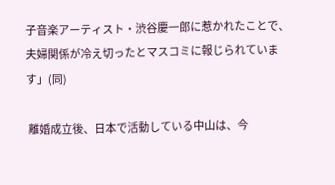子音楽アーティスト・渋谷慶一郎に惹かれたことで、夫婦関係が冷え切ったとマスコミに報じられています」(同)

 離婚成立後、日本で活動している中山は、今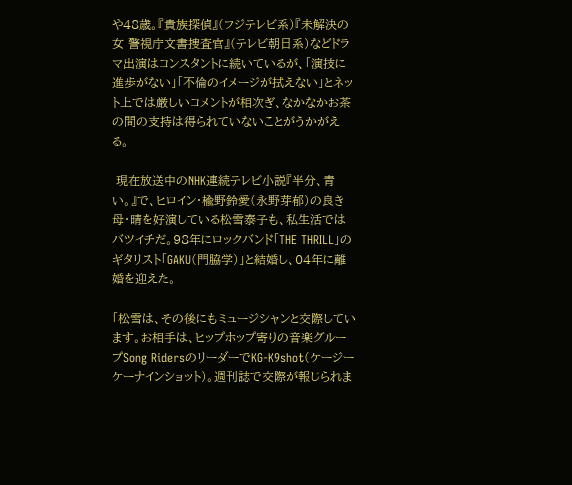や48歳。『貴族探偵』(フジテレビ系)『未解決の女 警視庁文書捜査官』(テレビ朝日系)などドラマ出演はコンスタントに続いているが、「演技に進歩がない」「不倫のイメージが拭えない」とネット上では厳しいコメントが相次ぎ、なかなかお茶の間の支持は得られていないことがうかがえる。

 現在放送中のNHK連続テレビ小説『半分、青い。』で、ヒロイン・楡野鈴愛(永野芽郁)の良き母・晴を好演している松雪泰子も、私生活ではバツイチだ。98年にロックバンド「THE THRILL」のギタリスト「GAKU(門脇学)」と結婚し、04年に離婚を迎えた。

「松雪は、その後にもミュージシャンと交際しています。お相手は、ヒップホップ寄りの音楽グループSong RidersのリーダーでKG-K9shot(ケージーケーナインショット)。週刊誌で交際が報じられま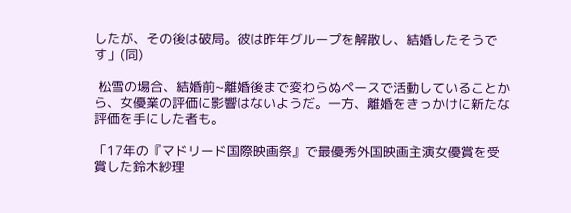したが、その後は破局。彼は昨年グループを解散し、結婚したそうです」(同)

 松雪の場合、結婚前~離婚後まで変わらぬペースで活動していることから、女優業の評価に影響はないようだ。一方、離婚をきっかけに新たな評価を手にした者も。

「17年の『マドリード国際映画祭』で最優秀外国映画主演女優賞を受賞した鈴木紗理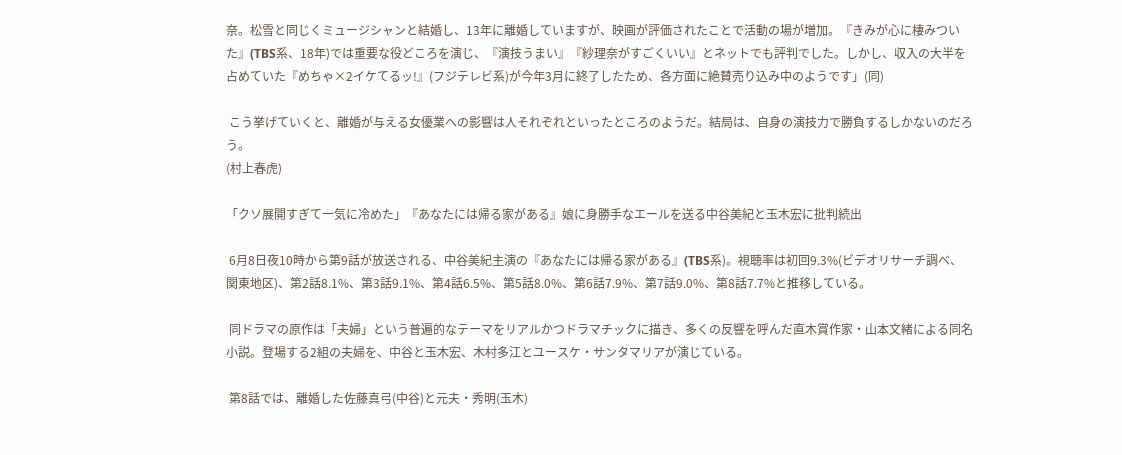奈。松雪と同じくミュージシャンと結婚し、13年に離婚していますが、映画が評価されたことで活動の場が増加。『きみが心に棲みついた』(TBS系、18年)では重要な役どころを演じ、『演技うまい』『紗理奈がすごくいい』とネットでも評判でした。しかし、収入の大半を占めていた『めちゃ×2イケてるッ!』(フジテレビ系)が今年3月に終了したため、各方面に絶賛売り込み中のようです」(同)

 こう挙げていくと、離婚が与える女優業への影響は人それぞれといったところのようだ。結局は、自身の演技力で勝負するしかないのだろう。
(村上春虎)

「クソ展開すぎて一気に冷めた」『あなたには帰る家がある』娘に身勝手なエールを送る中谷美紀と玉木宏に批判続出

 6月8日夜10時から第9話が放送される、中谷美紀主演の『あなたには帰る家がある』(TBS系)。視聴率は初回9.3%(ビデオリサーチ調べ、関東地区)、第2話8.1%、第3話9.1%、第4話6.5%、第5話8.0%、第6話7.9%、第7話9.0%、第8話7.7%と推移している。

 同ドラマの原作は「夫婦」という普遍的なテーマをリアルかつドラマチックに描き、多くの反響を呼んだ直木賞作家・山本文緒による同名小説。登場する2組の夫婦を、中谷と玉木宏、木村多江とユースケ・サンタマリアが演じている。

 第8話では、離婚した佐藤真弓(中谷)と元夫・秀明(玉木)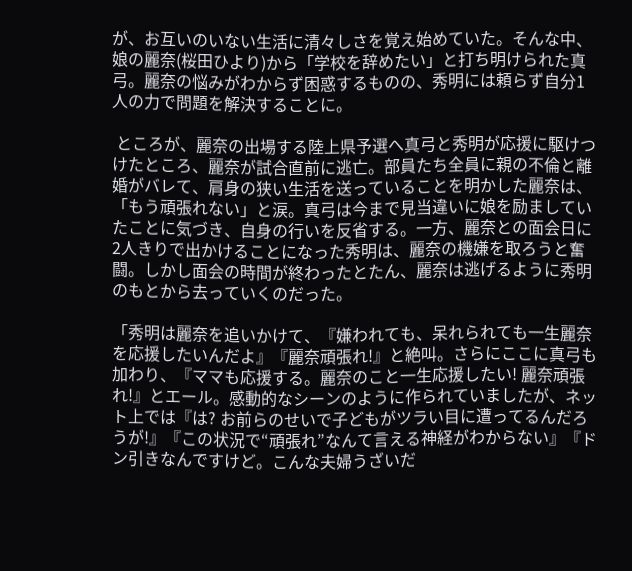が、お互いのいない生活に清々しさを覚え始めていた。そんな中、娘の麗奈(桜田ひより)から「学校を辞めたい」と打ち明けられた真弓。麗奈の悩みがわからず困惑するものの、秀明には頼らず自分1人の力で問題を解決することに。

 ところが、麗奈の出場する陸上県予選へ真弓と秀明が応援に駆けつけたところ、麗奈が試合直前に逃亡。部員たち全員に親の不倫と離婚がバレて、肩身の狭い生活を送っていることを明かした麗奈は、「もう頑張れない」と涙。真弓は今まで見当違いに娘を励ましていたことに気づき、自身の行いを反省する。一方、麗奈との面会日に2人きりで出かけることになった秀明は、麗奈の機嫌を取ろうと奮闘。しかし面会の時間が終わったとたん、麗奈は逃げるように秀明のもとから去っていくのだった。

「秀明は麗奈を追いかけて、『嫌われても、呆れられても一生麗奈を応援したいんだよ』『麗奈頑張れ!』と絶叫。さらにここに真弓も加わり、『ママも応援する。麗奈のこと一生応援したい! 麗奈頑張れ!』とエール。感動的なシーンのように作られていましたが、ネット上では『は? お前らのせいで子どもがツラい目に遭ってるんだろうが!』『この状況で“頑張れ”なんて言える神経がわからない』『ドン引きなんですけど。こんな夫婦うざいだ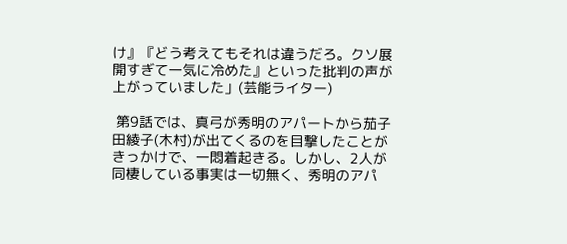け』『どう考えてもそれは違うだろ。クソ展開すぎて一気に冷めた』といった批判の声が上がっていました」(芸能ライター)

 第9話では、真弓が秀明のアパートから茄子田綾子(木村)が出てくるのを目撃したことがきっかけで、一悶着起きる。しかし、2人が同棲している事実は一切無く、秀明のアパ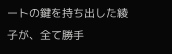ートの鍵を持ち出した綾子が、全て勝手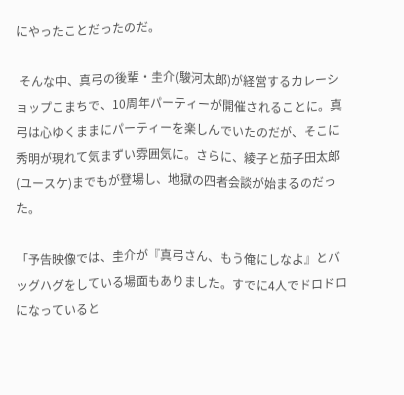にやったことだったのだ。

 そんな中、真弓の後輩・圭介(駿河太郎)が経営するカレーショップこまちで、10周年パーティーが開催されることに。真弓は心ゆくままにパーティーを楽しんでいたのだが、そこに秀明が現れて気まずい雰囲気に。さらに、綾子と茄子田太郎(ユースケ)までもが登場し、地獄の四者会談が始まるのだった。

「予告映像では、圭介が『真弓さん、もう俺にしなよ』とバッグハグをしている場面もありました。すでに4人でドロドロになっていると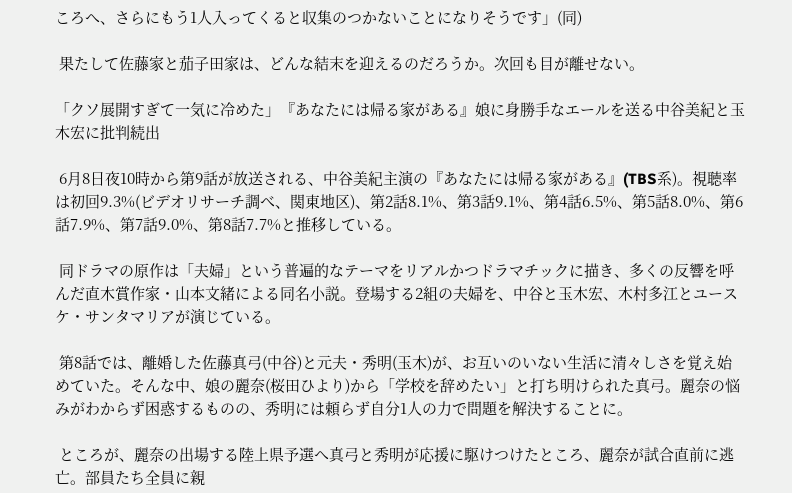ころへ、さらにもう1人入ってくると収集のつかないことになりそうです」(同)

 果たして佐藤家と茄子田家は、どんな結末を迎えるのだろうか。次回も目が離せない。

「クソ展開すぎて一気に冷めた」『あなたには帰る家がある』娘に身勝手なエールを送る中谷美紀と玉木宏に批判続出

 6月8日夜10時から第9話が放送される、中谷美紀主演の『あなたには帰る家がある』(TBS系)。視聴率は初回9.3%(ビデオリサーチ調べ、関東地区)、第2話8.1%、第3話9.1%、第4話6.5%、第5話8.0%、第6話7.9%、第7話9.0%、第8話7.7%と推移している。

 同ドラマの原作は「夫婦」という普遍的なテーマをリアルかつドラマチックに描き、多くの反響を呼んだ直木賞作家・山本文緒による同名小説。登場する2組の夫婦を、中谷と玉木宏、木村多江とユースケ・サンタマリアが演じている。

 第8話では、離婚した佐藤真弓(中谷)と元夫・秀明(玉木)が、お互いのいない生活に清々しさを覚え始めていた。そんな中、娘の麗奈(桜田ひより)から「学校を辞めたい」と打ち明けられた真弓。麗奈の悩みがわからず困惑するものの、秀明には頼らず自分1人の力で問題を解決することに。

 ところが、麗奈の出場する陸上県予選へ真弓と秀明が応援に駆けつけたところ、麗奈が試合直前に逃亡。部員たち全員に親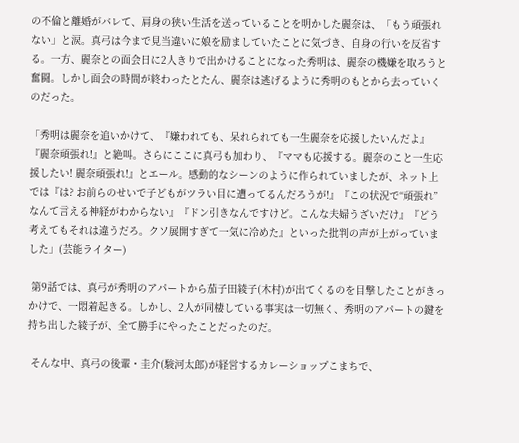の不倫と離婚がバレて、肩身の狭い生活を送っていることを明かした麗奈は、「もう頑張れない」と涙。真弓は今まで見当違いに娘を励ましていたことに気づき、自身の行いを反省する。一方、麗奈との面会日に2人きりで出かけることになった秀明は、麗奈の機嫌を取ろうと奮闘。しかし面会の時間が終わったとたん、麗奈は逃げるように秀明のもとから去っていくのだった。

「秀明は麗奈を追いかけて、『嫌われても、呆れられても一生麗奈を応援したいんだよ』『麗奈頑張れ!』と絶叫。さらにここに真弓も加わり、『ママも応援する。麗奈のこと一生応援したい! 麗奈頑張れ!』とエール。感動的なシーンのように作られていましたが、ネット上では『は? お前らのせいで子どもがツラい目に遭ってるんだろうが!』『この状況で“頑張れ”なんて言える神経がわからない』『ドン引きなんですけど。こんな夫婦うざいだけ』『どう考えてもそれは違うだろ。クソ展開すぎて一気に冷めた』といった批判の声が上がっていました」(芸能ライター)

 第9話では、真弓が秀明のアパートから茄子田綾子(木村)が出てくるのを目撃したことがきっかけで、一悶着起きる。しかし、2人が同棲している事実は一切無く、秀明のアパートの鍵を持ち出した綾子が、全て勝手にやったことだったのだ。

 そんな中、真弓の後輩・圭介(駿河太郎)が経営するカレーショップこまちで、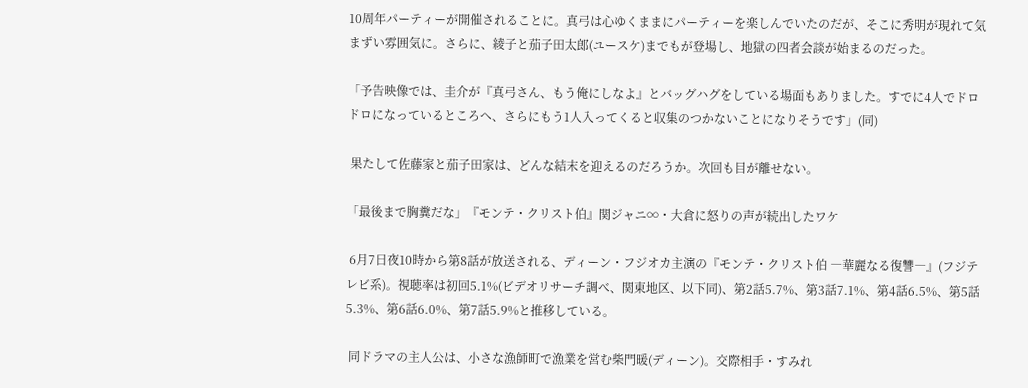10周年パーティーが開催されることに。真弓は心ゆくままにパーティーを楽しんでいたのだが、そこに秀明が現れて気まずい雰囲気に。さらに、綾子と茄子田太郎(ユースケ)までもが登場し、地獄の四者会談が始まるのだった。

「予告映像では、圭介が『真弓さん、もう俺にしなよ』とバッグハグをしている場面もありました。すでに4人でドロドロになっているところへ、さらにもう1人入ってくると収集のつかないことになりそうです」(同)

 果たして佐藤家と茄子田家は、どんな結末を迎えるのだろうか。次回も目が離せない。

「最後まで胸糞だな」『モンテ・クリスト伯』関ジャニ∞・大倉に怒りの声が続出したワケ

 6月7日夜10時から第8話が放送される、ディーン・フジオカ主演の『モンテ・クリスト伯 ―華麗なる復讐―』(フジテレビ系)。視聴率は初回5.1%(ビデオリサーチ調べ、関東地区、以下同)、第2話5.7%、第3話7.1%、第4話6.5%、第5話5.3%、第6話6.0%、第7話5.9%と推移している。

 同ドラマの主人公は、小さな漁師町で漁業を営む柴門暖(ディーン)。交際相手・すみれ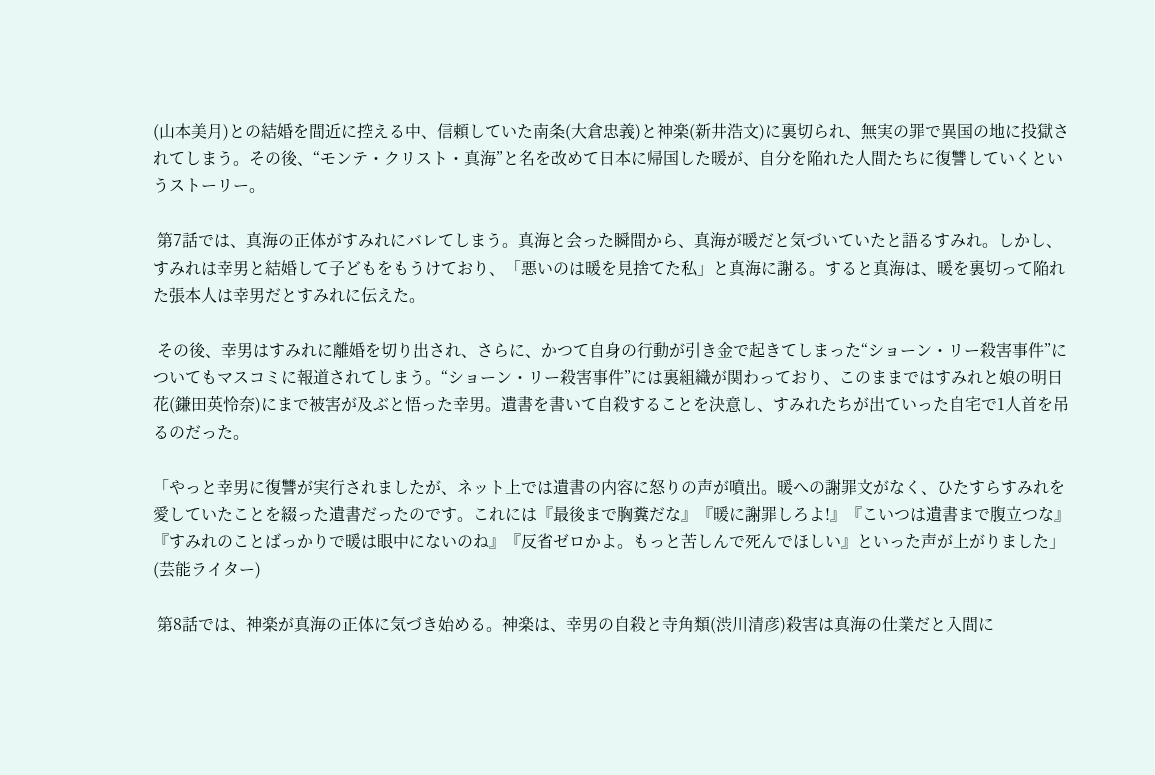(山本美月)との結婚を間近に控える中、信頼していた南条(大倉忠義)と神楽(新井浩文)に裏切られ、無実の罪で異国の地に投獄されてしまう。その後、“モンテ・クリスト・真海”と名を改めて日本に帰国した暖が、自分を陥れた人間たちに復讐していくというストーリー。

 第7話では、真海の正体がすみれにバレてしまう。真海と会った瞬間から、真海が暖だと気づいていたと語るすみれ。しかし、すみれは幸男と結婚して子どもをもうけており、「悪いのは暖を見捨てた私」と真海に謝る。すると真海は、暖を裏切って陥れた張本人は幸男だとすみれに伝えた。

 その後、幸男はすみれに離婚を切り出され、さらに、かつて自身の行動が引き金で起きてしまった“ショーン・リー殺害事件”についてもマスコミに報道されてしまう。“ショーン・リー殺害事件”には裏組織が関わっており、このままではすみれと娘の明日花(鎌田英怜奈)にまで被害が及ぶと悟った幸男。遺書を書いて自殺することを決意し、すみれたちが出ていった自宅で1人首を吊るのだった。

「やっと幸男に復讐が実行されましたが、ネット上では遺書の内容に怒りの声が噴出。暖への謝罪文がなく、ひたすらすみれを愛していたことを綴った遺書だったのです。これには『最後まで胸糞だな』『暖に謝罪しろよ!』『こいつは遺書まで腹立つな』『すみれのことばっかりで暖は眼中にないのね』『反省ゼロかよ。もっと苦しんで死んでほしい』といった声が上がりました」(芸能ライター)

 第8話では、神楽が真海の正体に気づき始める。神楽は、幸男の自殺と寺角類(渋川清彦)殺害は真海の仕業だと入間に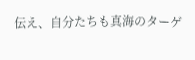伝え、自分たちも真海のターゲ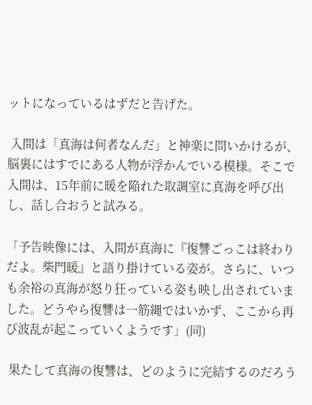ットになっているはずだと告げた。

 入間は「真海は何者なんだ」と神楽に問いかけるが、脳裏にはすでにある人物が浮かんでいる模様。そこで入間は、15年前に暖を陥れた取調室に真海を呼び出し、話し合おうと試みる。

「予告映像には、入間が真海に『復讐ごっこは終わりだよ。柴門暖』と語り掛けている姿が。さらに、いつも余裕の真海が怒り狂っている姿も映し出されていました。どうやら復讐は一筋縄ではいかず、ここから再び波乱が起こっていくようです」(同)

 果たして真海の復讐は、どのように完結するのだろう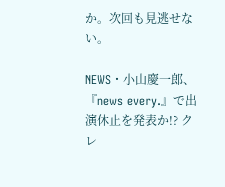か。次回も見逃せない。

NEWS・小山慶一郎、『news every.』で出演休止を発表か!? クレ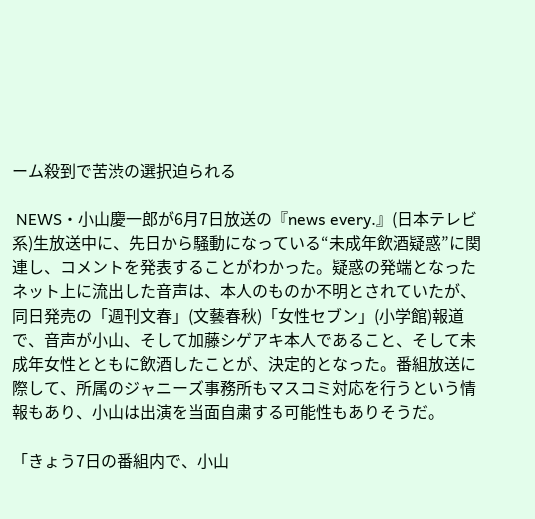ーム殺到で苦渋の選択迫られる

 NEWS・小山慶一郎が6月7日放送の『news every.』(日本テレビ系)生放送中に、先日から騒動になっている“未成年飲酒疑惑”に関連し、コメントを発表することがわかった。疑惑の発端となったネット上に流出した音声は、本人のものか不明とされていたが、同日発売の「週刊文春」(文藝春秋)「女性セブン」(小学館)報道で、音声が小山、そして加藤シゲアキ本人であること、そして未成年女性とともに飲酒したことが、決定的となった。番組放送に際して、所属のジャニーズ事務所もマスコミ対応を行うという情報もあり、小山は出演を当面自粛する可能性もありそうだ。

「きょう7日の番組内で、小山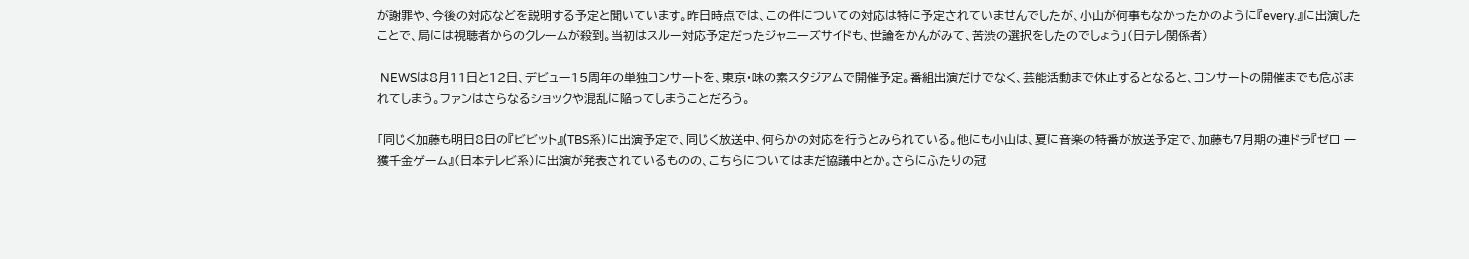が謝罪や、今後の対応などを説明する予定と聞いています。昨日時点では、この件についての対応は特に予定されていませんでしたが、小山が何事もなかったかのように『every.』に出演したことで、局には視聴者からのクレームが殺到。当初はスルー対応予定だったジャニーズサイドも、世論をかんがみて、苦渋の選択をしたのでしょう」(日テレ関係者)

 NEWSは8月11日と12日、デビュー15周年の単独コンサートを、東京・味の素スタジアムで開催予定。番組出演だけでなく、芸能活動まで休止するとなると、コンサートの開催までも危ぶまれてしまう。ファンはさらなるショックや混乱に陥ってしまうことだろう。

「同じく加藤も明日8日の『ビビット』(TBS系)に出演予定で、同じく放送中、何らかの対応を行うとみられている。他にも小山は、夏に音楽の特番が放送予定で、加藤も7月期の連ドラ『ゼロ 一獲千金ゲーム』(日本テレビ系)に出演が発表されているものの、こちらについてはまだ協議中とか。さらにふたりの冠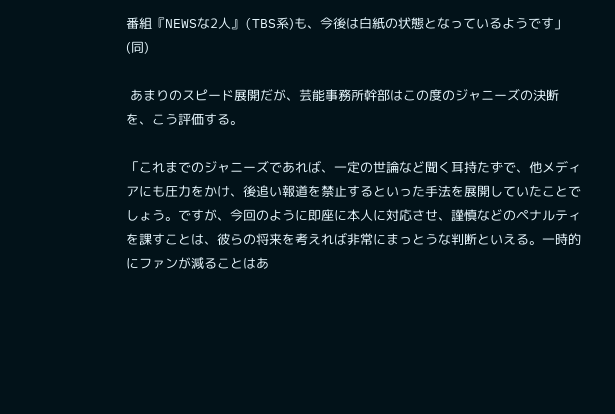番組『NEWSな2人』(TBS系)も、今後は白紙の状態となっているようです」(同)

 あまりのスピード展開だが、芸能事務所幹部はこの度のジャニーズの決断を、こう評価する。

「これまでのジャニーズであれば、一定の世論など聞く耳持たずで、他メディアにも圧力をかけ、後追い報道を禁止するといった手法を展開していたことでしょう。ですが、今回のように即座に本人に対応させ、謹慎などのペナルティを課すことは、彼らの将来を考えれば非常にまっとうな判断といえる。一時的にファンが減ることはあ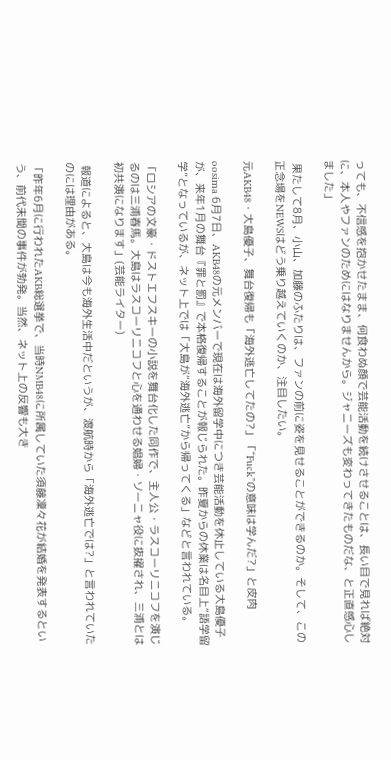っても、不信感を抱かせたまま、何食わぬ顔で芸能活動を続けさせることは、長い目で見れば絶対に、本人やファンのためにはなりませんから。ジャニーズも変わってきたものだな、と正直感心しました」

 果たして8月、小山、加藤のふたりは、ファンの前に姿を見せることができるのか。そして、この正念場をNEWSはどう乗り越えていくのか、注目したい。

元AKB48・大島優子、舞台復帰も「海外逃亡してたの?」「“Fuck”の意味は学んだ?」と皮肉

oosima 6月7日、AKB48の元メンバーで現在は海外留学中につき芸能活動を休止している大島優子が、来年1月の舞台『罪と罰』で本格復帰することが報じられた。昨夏からの休業は名目上“語学留学”となっているが、ネット上では「大島が“海外逃亡”から帰ってくる」などと言われている。

「ロシアの文豪・ドストエフスキーの小説を舞台化した同作で、主人公・ラスコーリニコフを演じるのは三浦春馬。大島はラスコーリニコフと心を通わせる娼婦・ソーニャ役に抜擢され、三浦とは初共演になります」(芸能ライター)

 報道によると、大島は今も海外生活中だというが、渡航時から「海外逃亡では?」と言われていたのには理由がある。

「昨年6月に行われたAKB総選挙で、当時NMB48に所属していた須藤凜々花が結婚を発表するという、前代未聞の事件が勃発。当然、ネット上の反響も大き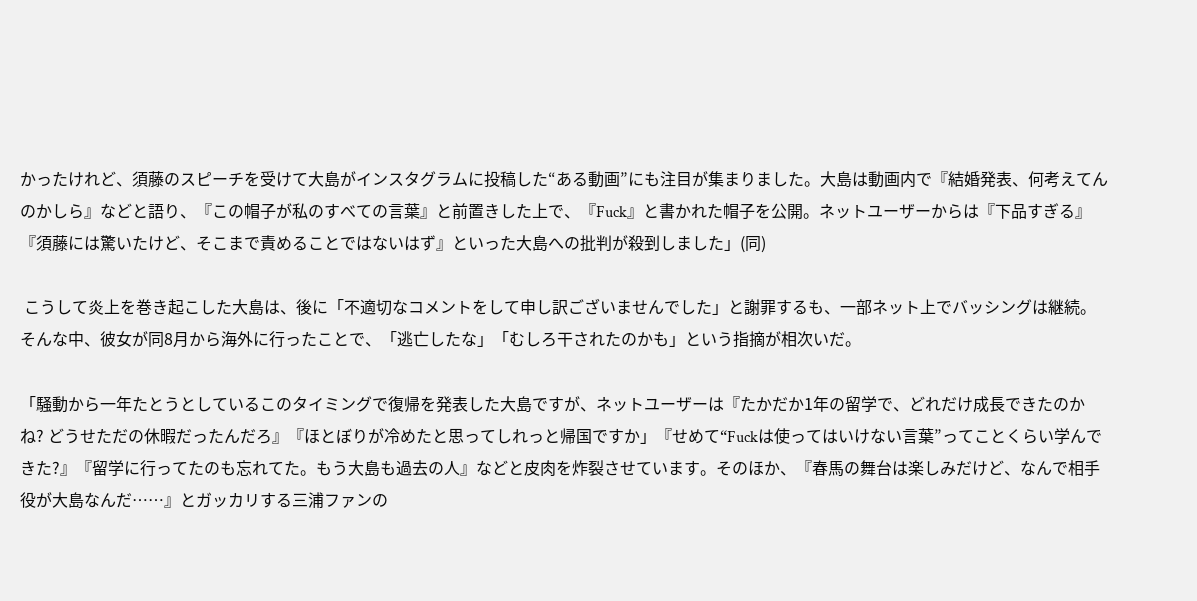かったけれど、須藤のスピーチを受けて大島がインスタグラムに投稿した“ある動画”にも注目が集まりました。大島は動画内で『結婚発表、何考えてんのかしら』などと語り、『この帽子が私のすべての言葉』と前置きした上で、『Fuck』と書かれた帽子を公開。ネットユーザーからは『下品すぎる』『須藤には驚いたけど、そこまで責めることではないはず』といった大島への批判が殺到しました」(同)

 こうして炎上を巻き起こした大島は、後に「不適切なコメントをして申し訳ございませんでした」と謝罪するも、一部ネット上でバッシングは継続。そんな中、彼女が同8月から海外に行ったことで、「逃亡したな」「むしろ干されたのかも」という指摘が相次いだ。

「騒動から一年たとうとしているこのタイミングで復帰を発表した大島ですが、ネットユーザーは『たかだか1年の留学で、どれだけ成長できたのかね? どうせただの休暇だったんだろ』『ほとぼりが冷めたと思ってしれっと帰国ですか」『せめて“Fuckは使ってはいけない言葉”ってことくらい学んできた?』『留学に行ってたのも忘れてた。もう大島も過去の人』などと皮肉を炸裂させています。そのほか、『春馬の舞台は楽しみだけど、なんで相手役が大島なんだ……』とガッカリする三浦ファンの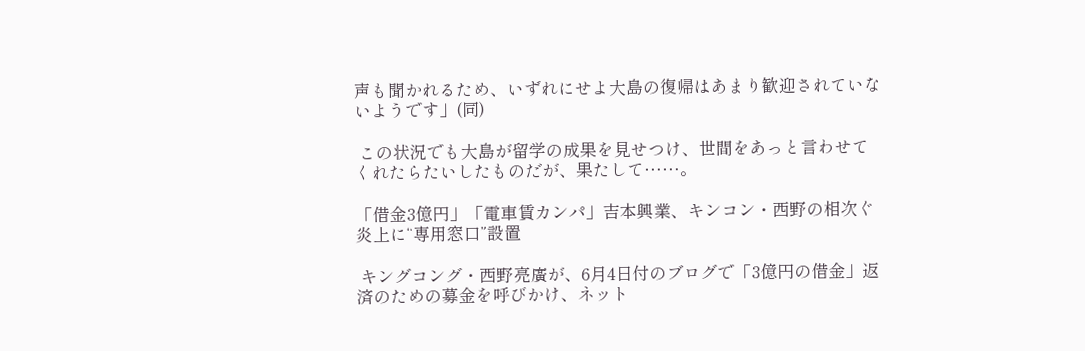声も聞かれるため、いずれにせよ大島の復帰はあまり歓迎されていないようです」(同)

 この状況でも大島が留学の成果を見せつけ、世間をあっと言わせてくれたらたいしたものだが、果たして……。

「借金3億円」「電車賃カンパ」吉本興業、キンコン・西野の相次ぐ炎上に“専用窓口”設置

 キングコング・西野亮廣が、6月4日付のブログで「3億円の借金」返済のための募金を呼びかけ、ネット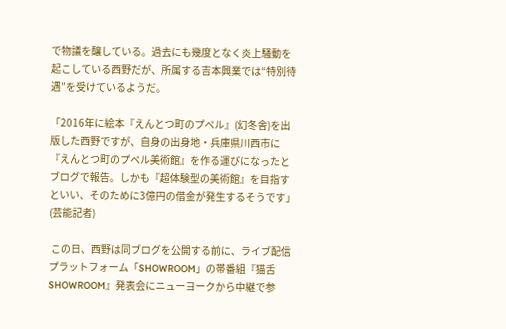で物議を醸している。過去にも幾度となく炎上騒動を起こしている西野だが、所属する吉本興業では“特別待遇”を受けているようだ。

「2016年に絵本『えんとつ町のプペル』(幻冬舎)を出版した西野ですが、自身の出身地・兵庫県川西市に『えんとつ町のプペル美術館』を作る運びになったとブログで報告。しかも『超体験型の美術館』を目指すといい、そのために3億円の借金が発生するそうです」(芸能記者)

 この日、西野は同ブログを公開する前に、ライブ配信プラットフォーム「SHOWROOM」の帯番組『猫舌SHOWROOM』発表会にニューヨークから中継で参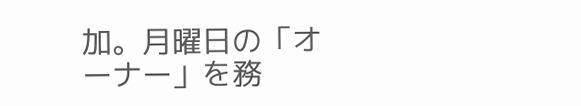加。月曜日の「オーナー」を務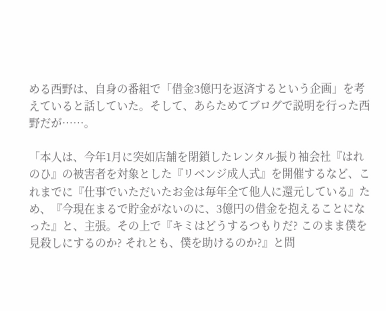める西野は、自身の番組で「借金3億円を返済するという企画」を考えていると話していた。そして、あらためてブログで説明を行った西野だが……。

「本人は、今年1月に突如店舗を閉鎖したレンタル振り袖会社『はれのひ』の被害者を対象とした『リベンジ成人式』を開催するなど、これまでに『仕事でいただいたお金は毎年全て他人に還元している』ため、『今現在まるで貯金がないのに、3億円の借金を抱えることになった』と、主張。その上で『キミはどうするつもりだ? このまま僕を見殺しにするのか? それとも、僕を助けるのか?』と問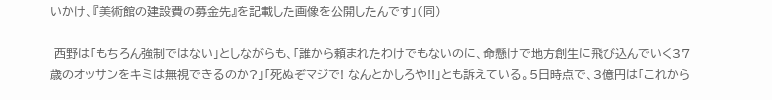いかけ、『美術館の建設費の募金先』を記載した画像を公開したんです」(同)

 西野は「もちろん強制ではない」としながらも、「誰から頼まれたわけでもないのに、命懸けで地方創生に飛び込んでいく37歳のオッサンをキミは無視できるのか?」「死ぬぞマジで! なんとかしろや!!」とも訴えている。5日時点で、3億円は「これから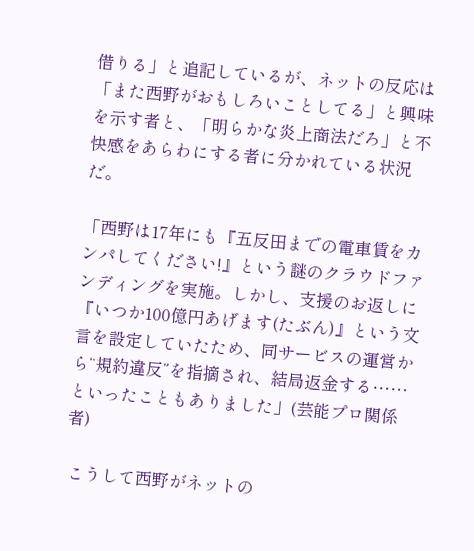借りる」と追記しているが、ネットの反応は「また西野がおもしろいことしてる」と興味を示す者と、「明らかな炎上商法だろ」と不快感をあらわにする者に分かれている状況だ。

「西野は17年にも『五反田までの電車賃をカンパしてください!』という謎のクラウドファンディングを実施。しかし、支援のお返しに『いつか100億円あげます(たぶん)』という文言を設定していたため、同サービスの運営から“規約違反”を指摘され、結局返金する……といったこともありました」(芸能プロ関係者)

 こうして西野がネットの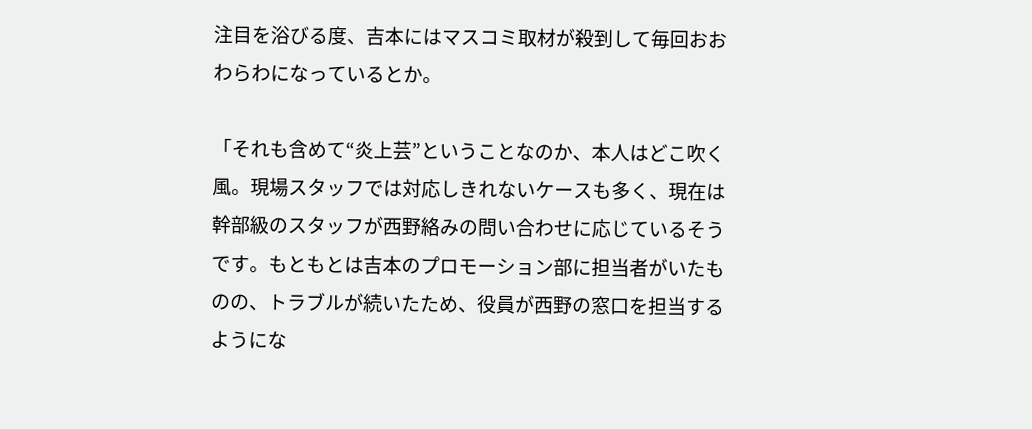注目を浴びる度、吉本にはマスコミ取材が殺到して毎回おおわらわになっているとか。

「それも含めて“炎上芸”ということなのか、本人はどこ吹く風。現場スタッフでは対応しきれないケースも多く、現在は幹部級のスタッフが西野絡みの問い合わせに応じているそうです。もともとは吉本のプロモーション部に担当者がいたものの、トラブルが続いたため、役員が西野の窓口を担当するようにな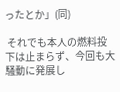ったとか」(同)

 それでも本人の燃料投下は止まらず、今回も大騒動に発展し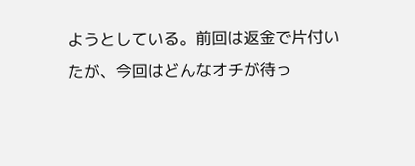ようとしている。前回は返金で片付いたが、今回はどんなオチが待っ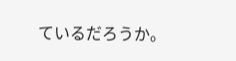ているだろうか。